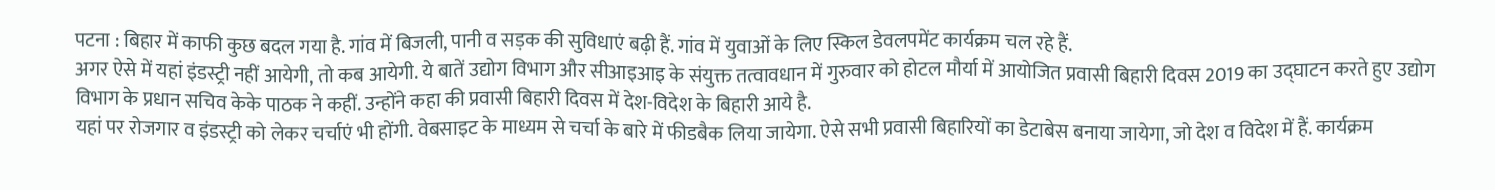पटना : बिहार में काफी कुछ बदल गया है. गांव में बिजली, पानी व सड़क की सुविधाएं बढ़ी हैं. गांव में युवाओं के लिए स्किल डेवलपमेंट कार्यक्रम चल रहे हैं.
अगर ऐसे में यहां इंडस्ट्री नहीं आयेगी, तो कब आयेगी. ये बातें उद्योग विभाग और सीआइआइ के संयुक्त तत्वावधान में गुरुवार को होटल मौर्या में आयोजित प्रवासी बिहारी दिवस 2019 का उद्घाटन करते हुए उद्योग विभाग के प्रधान सचिव केके पाठक ने कहीं. उन्होंने कहा की प्रवासी बिहारी दिवस में देश-विदेश के बिहारी आये है.
यहां पर रोजगार व इंडस्ट्री को लेकर चर्चाएं भी होंगी. वेबसाइट के माध्यम से चर्चा के बारे में फीडबैक लिया जायेगा. ऐसे सभी प्रवासी बिहारियों का डेटाबेस बनाया जायेगा, जो देश व विदेश में हैं. कार्यक्रम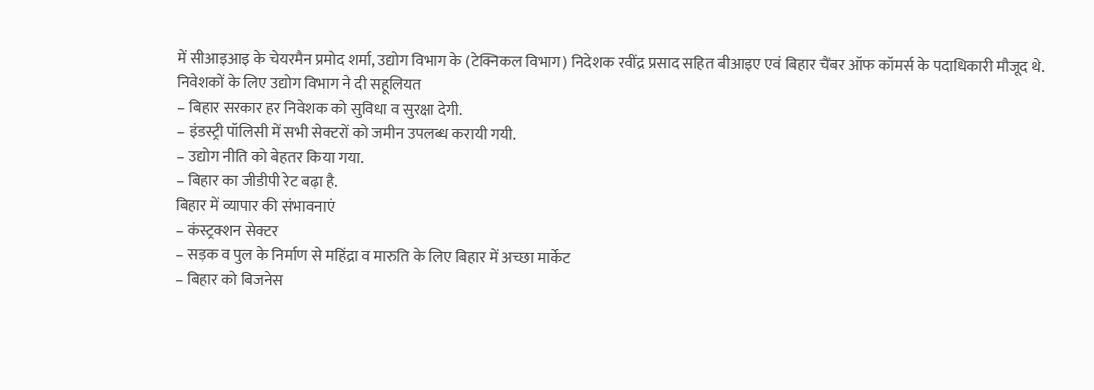में सीआइआइ के चेयरमैन प्रमोद शर्मा, उद्योग विभाग के (टेक्निकल विभाग) निदेशक रवींद्र प्रसाद सहित बीआइए एवं बिहार चैंबर ऑफ कॉमर्स के पदाधिकारी मौजूद थे.
निवेशकों के लिए उद्योग विभाग ने दी सहूलियत
– बिहार सरकार हर निवेशक को सुविधा व सुरक्षा देगी.
– इंडस्ट्री पॉलिसी में सभी सेक्टरों को जमीन उपलब्ध करायी गयी.
– उद्योग नीति को बेहतर किया गया.
– बिहार का जीडीपी रेट बढ़ा है.
बिहार में व्यापार की संभावनाएं
– कंस्ट्रक्शन सेक्टर
– सड़क व पुल के निर्माण से महिंद्रा व मारुति के लिए बिहार में अच्छा मार्केट
– बिहार को बिजनेस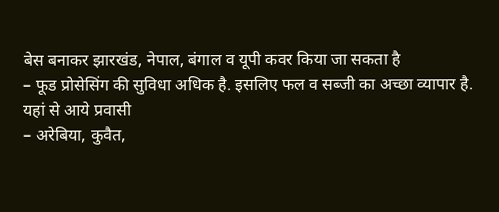बेस बनाकर झारखंड, नेपाल, बंगाल व यूपी कवर किया जा सकता है
– फूड प्रोसेसिंग की सुविधा अधिक है. इसलिए फल व सब्जी का अच्छा व्यापार है.
यहां से आये प्रवासी
– अरेबिया, कुवैत,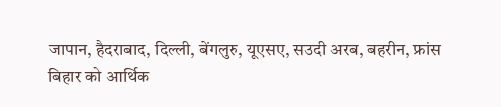जापान, हैदराबाद, दिल्ली, बेंगलुरु, यूएसए, सउदी अरब, बहरीन, फ्रांस
बिहार को आर्थिक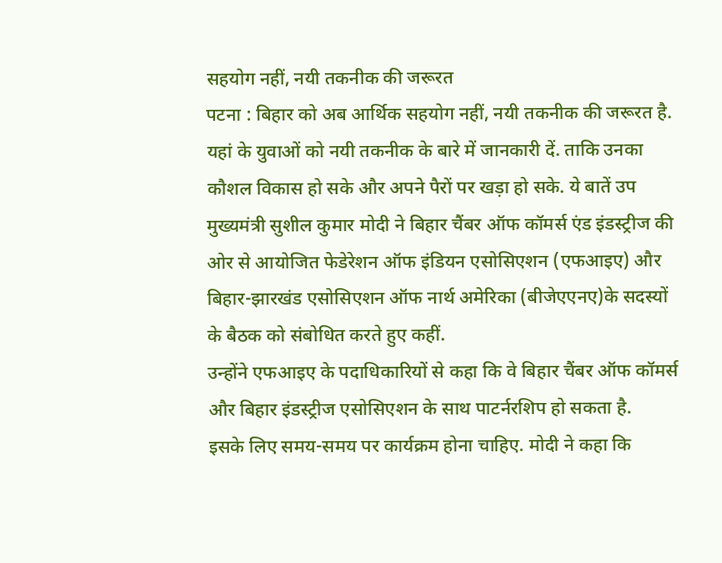सहयोग नहीं, नयी तकनीक की जरूरत
पटना : बिहार को अब आर्थिक सहयोग नहीं, नयी तकनीक की जरूरत है. यहां के युवाओं को नयी तकनीक के बारे में जानकारी दें. ताकि उनका कौशल विकास हो सके और अपने पैरों पर खड़ा हो सके. ये बातें उप मुख्यमंत्री सुशील कुमार मोदी ने बिहार चैंबर ऑफ कॉमर्स एंड इंडस्ट्रीज की ओर से आयोजित फेडेरेशन ऑफ इंडियन एसोसिएशन (एफआइए) और बिहार-झारखंड एसोसिएशन ऑफ नार्थ अमेरिका (बीजेएएनए)के सदस्यों के बैठक को संबोधित करते हुए कहीं.
उन्होंने एफआइए के पदाधिकारियों से कहा कि वे बिहार चैंबर ऑफ कॉमर्स और बिहार इंडस्ट्रीज एसोसिएशन के साथ पाटर्नरशिप हो सकता है.
इसके लिए समय-समय पर कार्यक्रम होना चाहिए. मोदी ने कहा कि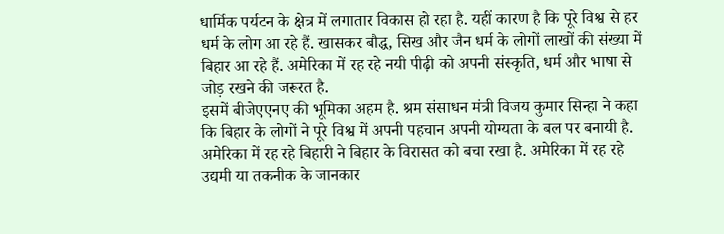धार्मिक पर्यटन के क्षेत्र में लगातार विकास हो रहा है. यहीं कारण है कि पूरे विश्व से हर धर्म के लोग आ रहे हैं. खासकर बौद्ध, सिख और जैन धर्म के लोगों लाखों की संख्या में बिहार आ रहे हैं. अमेरिका में रह रहे नयी पीढ़ी को अपनी संस्कृति, धर्म और भाषा से जोड़ रखने की जरूरत है.
इसमें बीजेएएनए की भूमिका अहम है. श्रम संसाधन मंत्री विजय कुमार सिन्हा ने कहा कि बिहार के लोगों ने पूरे विश्व में अपनी पहचान अपनी योग्यता के बल पर बनायी है. अमेरिका में रह रहे बिहारी ने बिहार के विरासत को बचा रखा है. अमेरिका में रह रहे उद्यमी या तकनीक के जानकार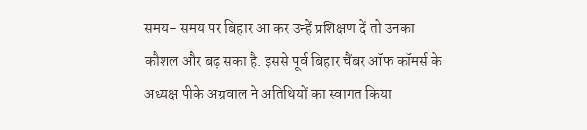समय- समय पर बिहार आ कर उन्हें प्रशिक्षण दें तो उनका कौशल और बढ़ सका है. इससे पूर्व बिहार चैंबर ऑफ कॉमर्स के अध्यक्ष पीके अग्रवाल ने अतिथियों का स्वागत किया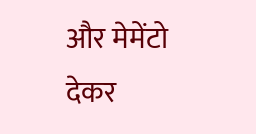और मेमेंटो देकर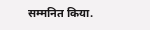सम्मनित किया.